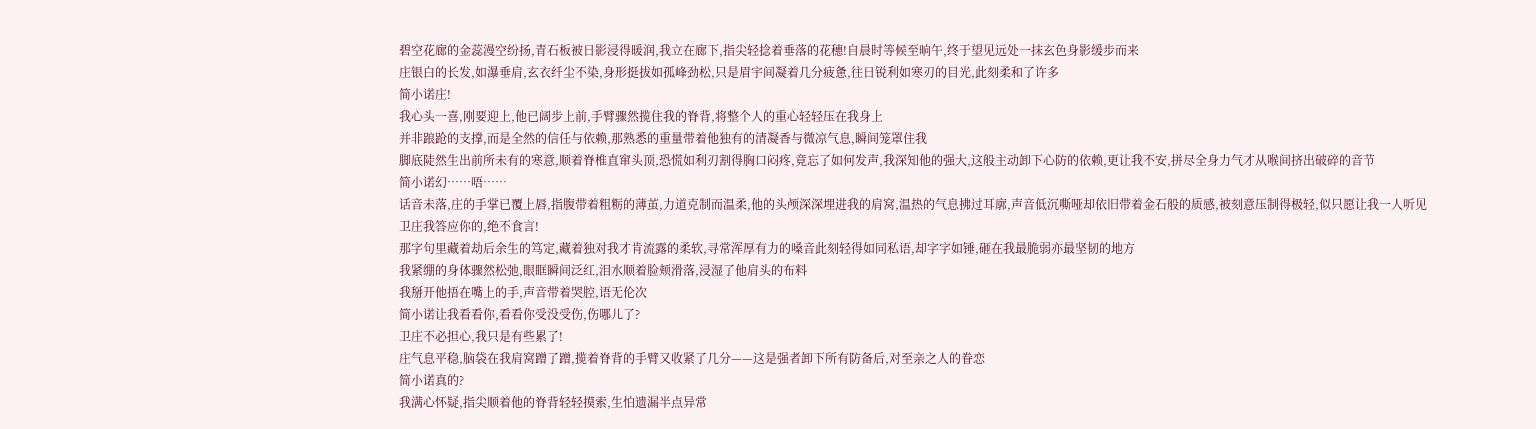碧空花廊的金蕊漫空纷扬,青石板被日影浸得暖润,我立在廊下,指尖轻捻着垂落的花穗!自晨时等候至晌午,终于望见远处一抹玄色身影缓步而来
庄银白的长发,如瀑垂肩,玄衣纤尘不染,身形挺拔如孤峰劲松,只是眉宇间凝着几分疲惫,往日锐利如寒刃的目光,此刻柔和了许多
简小诺庄!
我心头一喜,刚要迎上,他已阔步上前,手臂骤然揽住我的脊背,将整个人的重心轻轻压在我身上
并非踉跄的支撑,而是全然的信任与依赖,那熟悉的重量带着他独有的清凝香与微凉气息,瞬间笼罩住我
脚底陡然生出前所未有的寒意,顺着脊椎直窜头顶,恐慌如利刃割得胸口闷疼,竟忘了如何发声,我深知他的强大,这般主动卸下心防的依赖,更让我不安,拼尽全身力气才从喉间挤出破碎的音节
简小诺幻……唔……
话音未落,庄的手掌已覆上唇,指腹带着粗粝的薄茧,力道克制而温柔,他的头颅深深埋进我的肩窝,温热的气息拂过耳廓,声音低沉嘶哑却依旧带着金石般的质感,被刻意压制得极轻,似只愿让我一人听见
卫庄我答应你的,绝不食言!
那字句里藏着劫后余生的笃定,藏着独对我才肯流露的柔软,寻常浑厚有力的嗓音此刻轻得如同私语,却字字如锤,砸在我最脆弱亦最坚韧的地方
我紧绷的身体骤然松弛,眼眶瞬间泛红,泪水顺着脸颊滑落,浸湿了他肩头的布料
我掰开他捂在嘴上的手,声音带着哭腔,语无伦次
简小诺让我看看你,看看你受没受伤,伤哪儿了?
卫庄不必担心,我只是有些累了!
庄气息平稳,脑袋在我肩窝蹭了蹭,揽着脊背的手臂又收紧了几分——这是强者卸下所有防备后,对至亲之人的眷恋
简小诺真的?
我满心怀疑,指尖顺着他的脊背轻轻摸索,生怕遗漏半点异常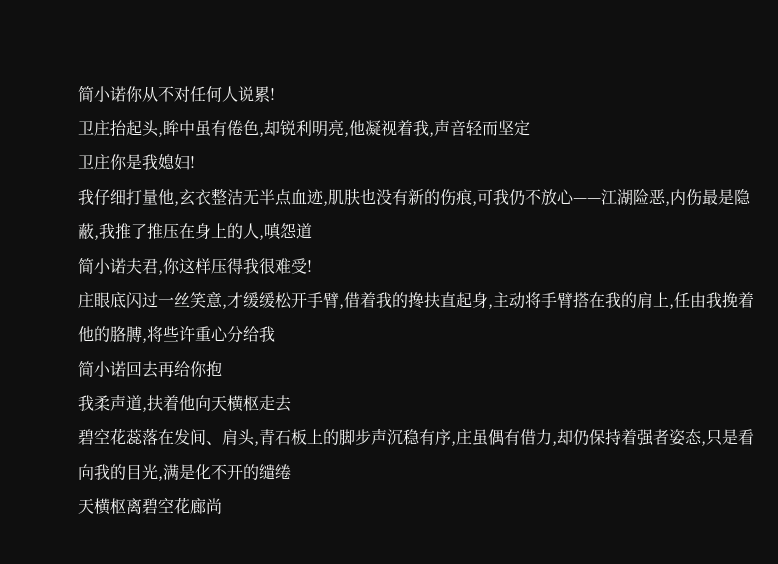简小诺你从不对任何人说累!
卫庄抬起头,眸中虽有倦色,却锐利明亮,他凝视着我,声音轻而坚定
卫庄你是我媳妇!
我仔细打量他,玄衣整洁无半点血迹,肌肤也没有新的伤痕,可我仍不放心——江湖险恶,内伤最是隐蔽,我推了推压在身上的人,嗔怨道
简小诺夫君,你这样压得我很难受!
庄眼底闪过一丝笑意,才缓缓松开手臂,借着我的搀扶直起身,主动将手臂搭在我的肩上,任由我挽着他的胳膊,将些许重心分给我
简小诺回去再给你抱
我柔声道,扶着他向天横枢走去
碧空花蕊落在发间、肩头,青石板上的脚步声沉稳有序,庄虽偶有借力,却仍保持着强者姿态,只是看向我的目光,满是化不开的缱绻
天横枢离碧空花廊尚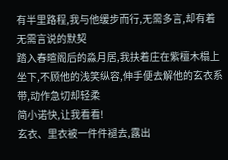有半里路程,我与他缓步而行,无需多言,却有着无需言说的默契
踏入春暄阁后的淼月居,我扶着庄在紫檀木榻上坐下,不顾他的浅笑纵容,伸手便去解他的玄衣系带,动作急切却轻柔
简小诺快,让我看看!
玄衣、里衣被一件件褪去,露出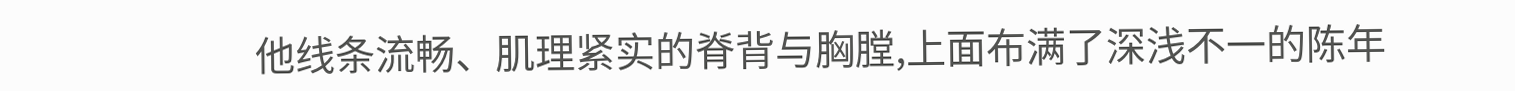他线条流畅、肌理紧实的脊背与胸膛,上面布满了深浅不一的陈年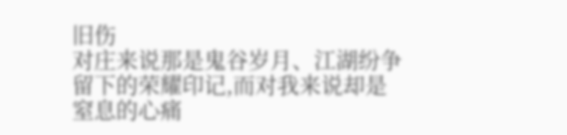旧伤
对庄来说那是鬼谷岁月、江湖纷争留下的荣耀印记,而对我来说却是窒息的心痛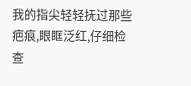我的指尖轻轻抚过那些疤痕,眼眶泛红,仔细检查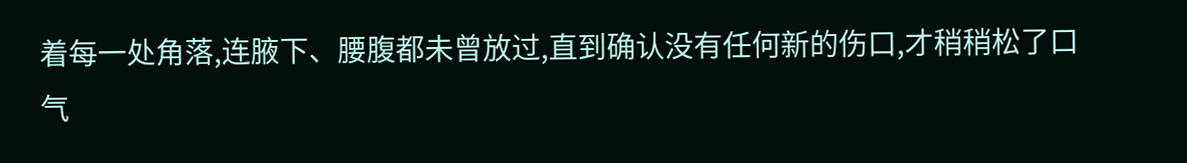着每一处角落,连腋下、腰腹都未曾放过,直到确认没有任何新的伤口,才稍稍松了口气